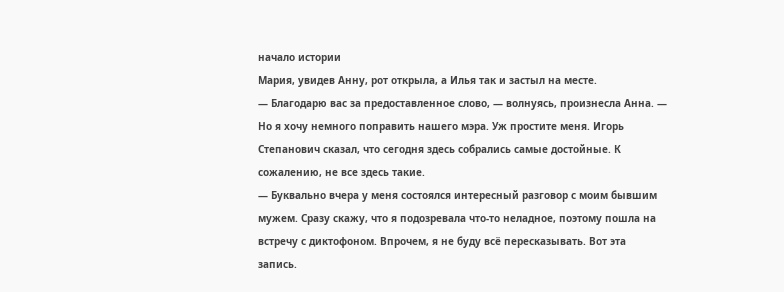начало истории
Мария, увидев Анну, рот открыла, а Илья так и застыл на месте.
— Благодарю вас за предоставленное слово, — волнуясь, произнесла Анна. — Но я хочу немного поправить нашего мэра. Уж простите меня. Игорь Степанович сказал, что сегодня здесь собрались самые достойные. К сожалению, не все здесь такие.
— Буквально вчера у меня состоялся интересный разговор с моим бывшим мужем. Сразу скажу, что я подозревала что-то неладное, поэтому пошла на встречу с диктофоном. Впрочем, я не буду всё пересказывать. Вот эта запись.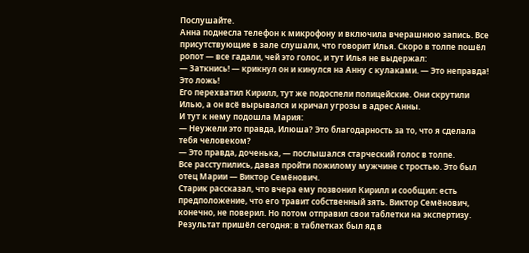Послушайте.
Анна поднесла телефон к микрофону и включила вчерашнюю запись. Все присутствующие в зале слушали, что говорит Илья. Скоро в толпе пошёл ропот — все гадали, чей это голос, и тут Илья не выдержал:
— Заткнись! — крикнул он и кинулся на Анну с кулаками. — Это неправда! Это ложь!
Его перехватил Кирилл, тут же подоспели полицейские. Они скрутили Илью, а он всё вырывался и кричал угрозы в адрес Анны.
И тут к нему подошла Мария:
— Неужели это правда, Илюша? Это благодарность за то, что я сделала тебя человеком?
— Это правда, доченька, — послышался старческий голос в толпе.
Все расступились, давая пройти пожилому мужчине с тростью. Это был отец Марии — Виктор Семёнович.
Старик рассказал, что вчера ему позвонил Кирилл и сообщил: есть предположение, что его травит собственный зять. Виктор Семёнович, конечно, не поверил. Но потом отправил свои таблетки на экспертизу. Результат пришёл сегодня: в таблетках был яд в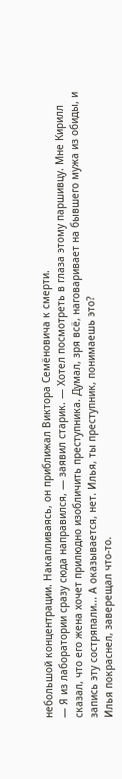небольшой концентрации. Накапливаясь, он приближал Виктора Семёновича к смерти.
— Я из лаборатории сразу сюда направился, — заявил старик. — Хотел посмотреть в глаза этому паршивцу. Мне Кирилл сказал, что его жена хочет прилюдно изобличить преступника. Думал, зря всё, наговаривает на бывшего мужа из обиды, и запись эту состряпали... А оказывается, нет. Илья, ты преступник, понимаешь это?
Илья покраснел, заверещал что-то.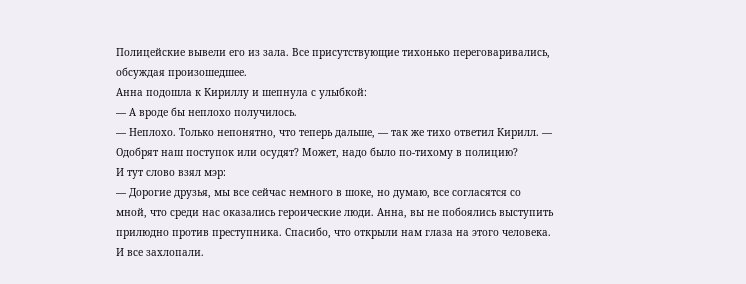Полицейские вывели его из зала. Все присутствующие тихонько переговаривались, обсуждая произошедшее.
Анна подошла к Кириллу и шепнула с улыбкой:
— А вроде бы неплохо получилось.
— Неплохо. Только непонятно, что теперь дальше, — так же тихо ответил Кирилл. — Одобрят наш поступок или осудят? Может, надо было по-тихому в полицию?
И тут слово взял мэр:
— Дорогие друзья, мы все сейчас немного в шоке, но думаю, все согласятся со мной, что среди нас оказались героические люди. Анна, вы не побоялись выступить прилюдно против преступника. Спасибо, что открыли нам глаза на этого человека.
И все захлопали.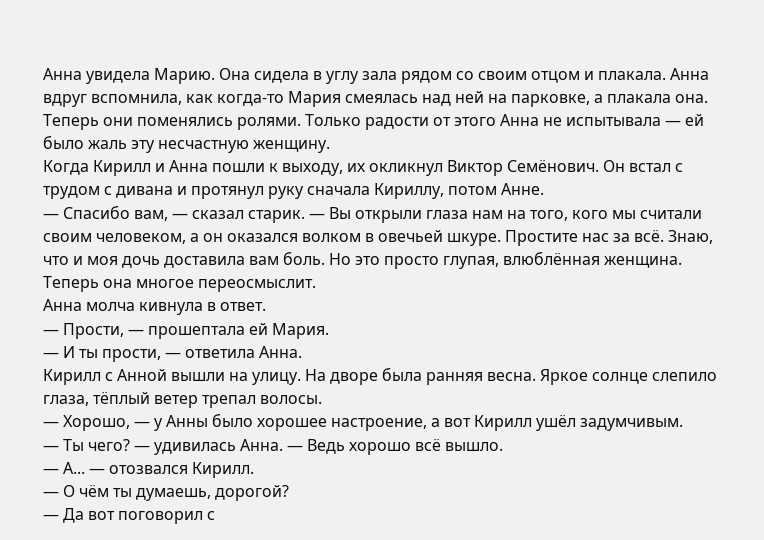Анна увидела Марию. Она сидела в углу зала рядом со своим отцом и плакала. Анна вдруг вспомнила, как когда-то Мария смеялась над ней на парковке, а плакала она. Теперь они поменялись ролями. Только радости от этого Анна не испытывала — ей было жаль эту несчастную женщину.
Когда Кирилл и Анна пошли к выходу, их окликнул Виктор Семёнович. Он встал с трудом с дивана и протянул руку сначала Кириллу, потом Анне.
— Спасибо вам, — сказал старик. — Вы открыли глаза нам на того, кого мы считали своим человеком, а он оказался волком в овечьей шкуре. Простите нас за всё. Знаю, что и моя дочь доставила вам боль. Но это просто глупая, влюблённая женщина. Теперь она многое переосмыслит.
Анна молча кивнула в ответ.
— Прости, — прошептала ей Мария.
— И ты прости, — ответила Анна.
Кирилл с Анной вышли на улицу. На дворе была ранняя весна. Яркое солнце слепило глаза, тёплый ветер трепал волосы.
— Хорошо, — у Анны было хорошее настроение, а вот Кирилл ушёл задумчивым.
— Ты чего? — удивилась Анна. — Ведь хорошо всё вышло.
— А... — отозвался Кирилл.
— О чём ты думаешь, дорогой?
— Да вот поговорил с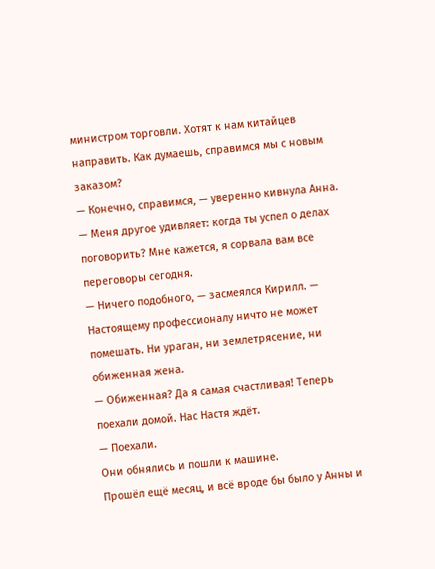министром торговли. Хотят к нам китайцев направить. Как думаешь, справимся мы с новым заказом?
— Конечно, справимся, — уверенно кивнула Анна. — Меня другое удивляет: когда ты успел о делах поговорить? Мне кажется, я сорвала вам все переговоры сегодня.
— Ничего подобного, — засмеялся Кирилл. — Настоящему профессионалу ничто не может помешать. Ни ураган, ни землетрясение, ни обиженная жена.
— Обиженная? Да я самая счастливая! Теперь поехали домой. Нас Настя ждёт.
— Поехали.
Они обнялись и пошли к машине.
Прошёл ещё месяц, и всё вроде бы было у Анны и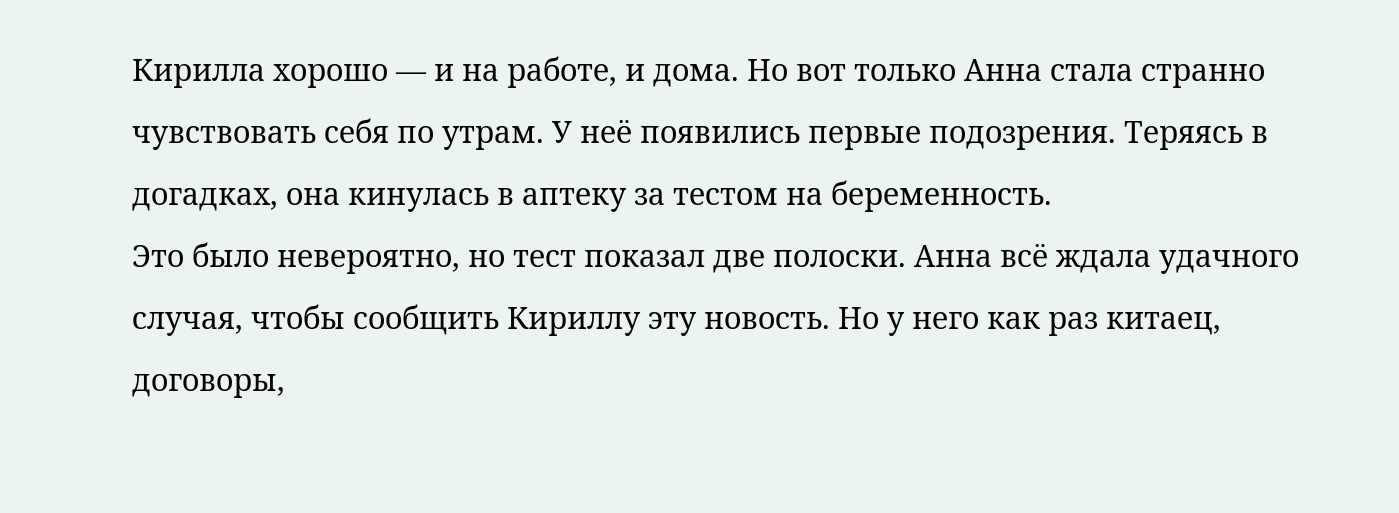Кирилла хорошо — и на работе, и дома. Но вот только Анна стала странно чувствовать себя по утрам. У неё появились первые подозрения. Теряясь в догадках, она кинулась в аптеку за тестом на беременность.
Это было невероятно, но тест показал две полоски. Анна всё ждала удачного случая, чтобы сообщить Кириллу эту новость. Но у него как раз китаец, договоры,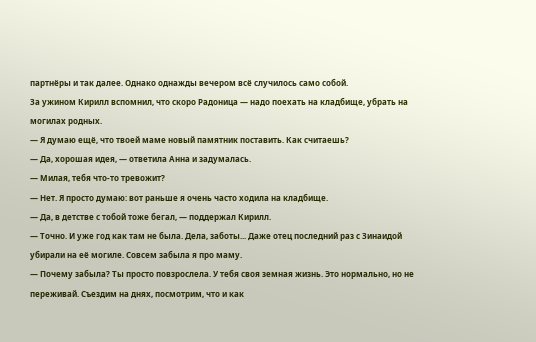партнёры и так далее. Однако однажды вечером всё случилось само собой.
За ужином Кирилл вспомнил, что скоро Радоница — надо поехать на кладбище, убрать на могилах родных.
— Я думаю ещё, что твоей маме новый памятник поставить. Как считаешь?
— Да, хорошая идея, — ответила Анна и задумалась.
— Милая, тебя что-то тревожит?
— Нет. Я просто думаю: вот раньше я очень часто ходила на кладбище.
— Да, в детстве с тобой тоже бегал, — поддержал Кирилл.
— Точно. И уже год как там не была. Дела, заботы... Даже отец последний раз с Зинаидой убирали на её могиле. Совсем забыла я про маму.
— Почему забыла? Ты просто повзрослела. У тебя своя земная жизнь. Это нормально, но не переживай. Съездим на днях, посмотрим, что и как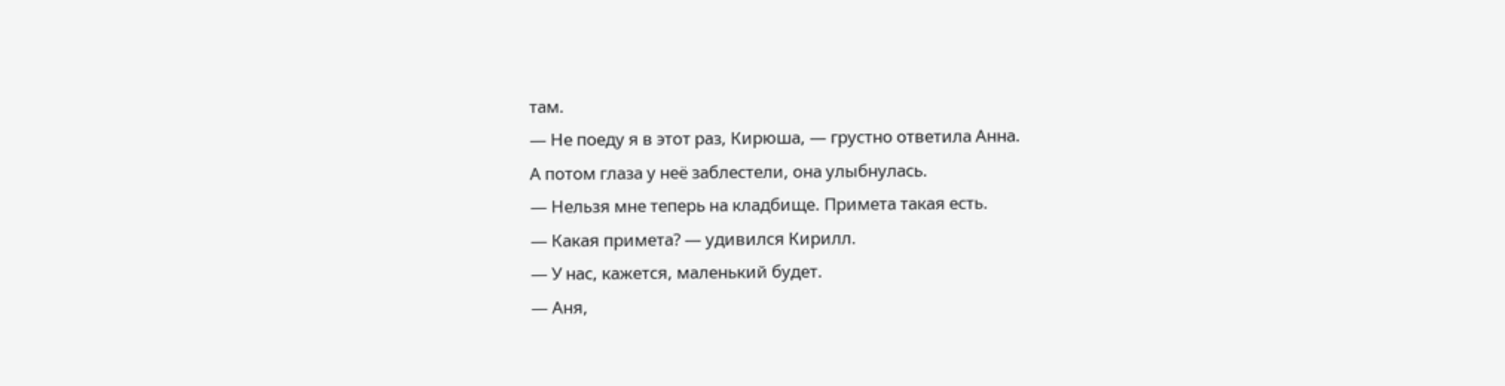там.
— Не поеду я в этот раз, Кирюша, — грустно ответила Анна.
А потом глаза у неё заблестели, она улыбнулась.
— Нельзя мне теперь на кладбище. Примета такая есть.
— Какая примета? — удивился Кирилл.
— У нас, кажется, маленький будет.
— Аня,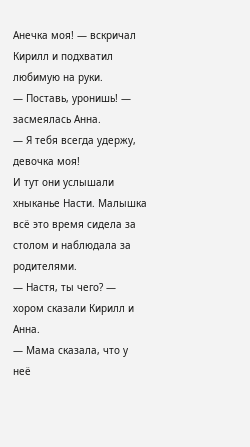Анечка моя! — вскричал Кирилл и подхватил любимую на руки.
— Поставь, уронишь! — засмеялась Анна.
— Я тебя всегда удержу, девочка моя!
И тут они услышали хныканье Насти. Малышка всё это время сидела за столом и наблюдала за родителями.
— Настя, ты чего? — хором сказали Кирилл и Анна.
— Мама сказала, что у неё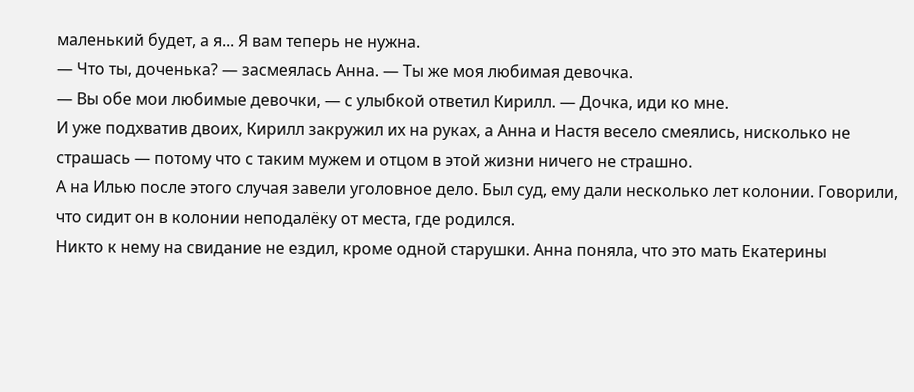маленький будет, а я... Я вам теперь не нужна.
— Что ты, доченька? — засмеялась Анна. — Ты же моя любимая девочка.
— Вы обе мои любимые девочки, — с улыбкой ответил Кирилл. — Дочка, иди ко мне.
И уже подхватив двоих, Кирилл закружил их на руках, а Анна и Настя весело смеялись, нисколько не страшась — потому что с таким мужем и отцом в этой жизни ничего не страшно.
А на Илью после этого случая завели уголовное дело. Был суд, ему дали несколько лет колонии. Говорили, что сидит он в колонии неподалёку от места, где родился.
Никто к нему на свидание не ездил, кроме одной старушки. Анна поняла, что это мать Екатерины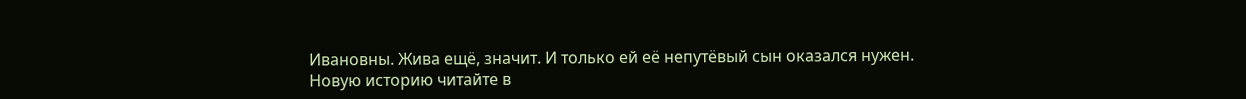Ивановны. Жива ещё, значит. И только ей её непутёвый сын оказался нужен.
Новую историю читайте в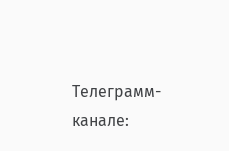Телеграмм-канале: